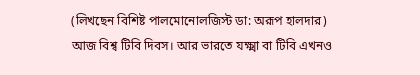(লিখছেন বিশিষ্ট পালমোনোলজিস্ট ডা: অরূপ হালদার)
আজ বিশ্ব টিবি দিবস। আর ভারতে যক্ষ্মা বা টিবি এখনও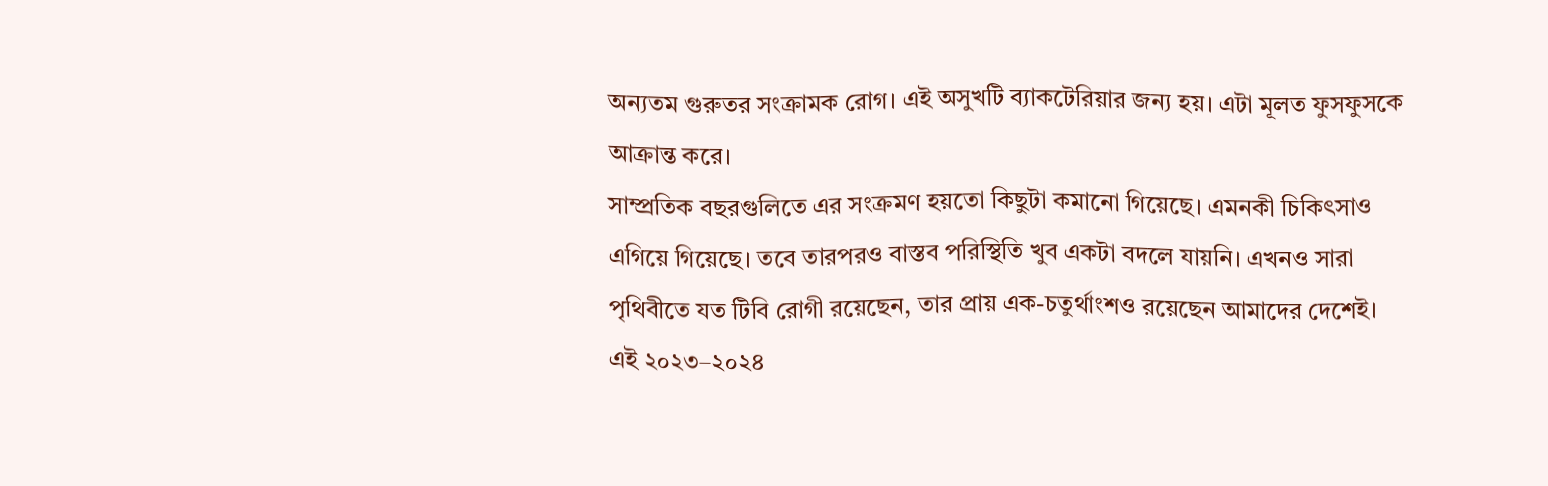অন্যতম গুরুতর সংক্রামক রোগ। এই অসুখটি ব্যাকটেরিয়ার জন্য হয়। এটা মূলত ফুসফুসকে আক্রান্ত করে।
সাম্প্রতিক বছরগুলিতে এর সংক্রমণ হয়তো কিছুটা কমানো গিয়েছে। এমনকী চিকিৎসাও এগিয়ে গিয়েছে। তবে তারপরও বাস্তব পরিস্থিতি খুব একটা বদলে যায়নি। এখনও সারা পৃথিবীতে যত টিবি রোগী রয়েছেন, তার প্রায় এক-চতুর্থাংশও রয়েছেন আমাদের দেশেই।
এই ২০২৩–২০২৪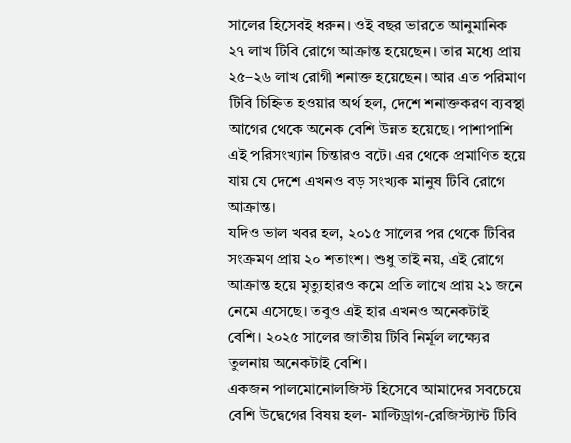সালের হিসেবই ধরুন। ওই বছর ভারতে আনুমানিক ২৭ লাখ টিবি রোগে আক্রান্ত হয়েছেন। তার মধ্যে প্রায় ২৫–২৬ লাখ রোগী শনাক্ত হয়েছেন। আর এত পরিমাণ টিবি চিহ্নিত হওয়ার অর্থ হল, দেশে শনাক্তকরণ ব্যবস্থা আগের থেকে অনেক বেশি উন্নত হয়েছে। পাশাপাশি এই পরিসংখ্যান চিন্তারও বটে। এর থেকে প্রমাণিত হয়ে যায় যে দেশে এখনও বড় সংখ্যক মানুষ টিবি রোগে আক্রান্ত।
যদিও ভাল খবর হল, ২০১৫ সালের পর থেকে টিবির সংক্রমণ প্রায় ২০ শতাংশ। শুধু তাই নয়, এই রোগে আক্রান্ত হয়ে মৃত্যুহারও কমে প্রতি লাখে প্রায় ২১ জনে নেমে এসেছে। তবুও এই হার এখনও অনেকটাই বেশি। ২০২৫ সালের জাতীয় টিবি নির্মূল লক্ষ্যের তুলনায় অনেকটাই বেশি।
একজন পালমোনোলজিস্ট হিসেবে আমাদের সবচেয়ে বেশি উদ্বেগের বিষয় হল- মাল্টিড্রাগ-রেজিস্ট্যান্ট টিবি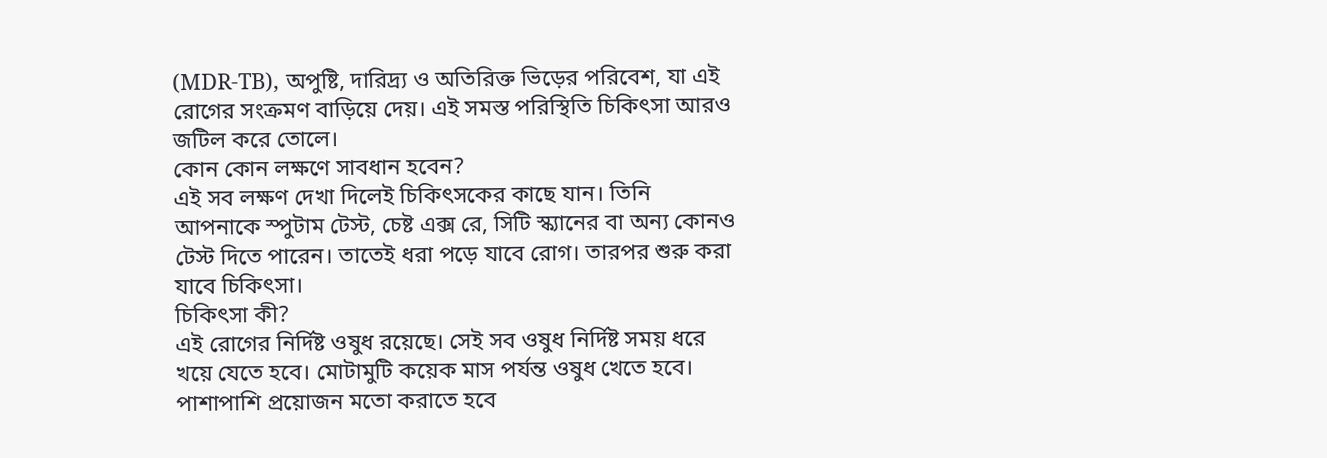(MDR-TB), অপুষ্টি, দারিদ্র্য ও অতিরিক্ত ভিড়ের পরিবেশ, যা এই রোগের সংক্রমণ বাড়িয়ে দেয়। এই সমস্ত পরিস্থিতি চিকিৎসা আরও জটিল করে তোলে।
কোন কোন লক্ষণে সাবধান হবেন?
এই সব লক্ষণ দেখা দিলেই চিকিৎসকের কাছে যান। তিনি আপনাকে স্পুটাম টেস্ট, চেষ্ট এক্স রে, সিটি স্ক্যানের বা অন্য কোনও টেস্ট দিতে পারেন। তাতেই ধরা পড়ে যাবে রোগ। তারপর শুরু করা যাবে চিকিৎসা।
চিকিৎসা কী?
এই রোগের নির্দিষ্ট ওষুধ রয়েছে। সেই সব ওষুধ নির্দিষ্ট সময় ধরে খয়ে যেতে হবে। মোটামুটি কয়েক মাস পর্যন্ত ওষুধ খেতে হবে। পাশাপাশি প্রয়োজন মতো করাতে হবে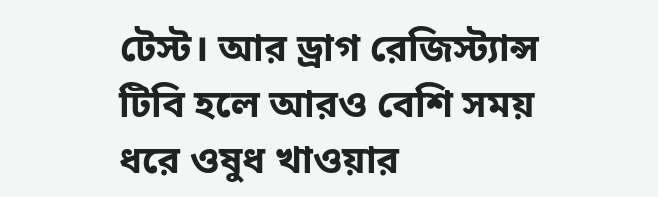টেস্ট। আর ড্রাগ রেজিস্ট্যান্স টিবি হলে আরও বেশি সময় ধরে ওষুধ খাওয়ার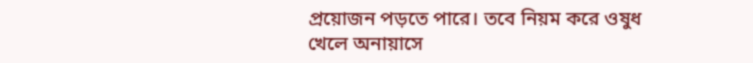প্রয়োজন পড়তে পারে। তবে নিয়ম করে ওষুধ খেলে অনায়াসে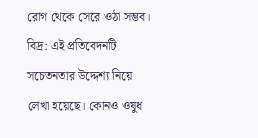রোগ থেকে সেরে ওঠা সম্ভব।
বিদ্র: এই প্রতিবেদনটি সচেতনতার উদ্দেশ্য নিয়ে লেখা হয়েছে। কোনও ওষুধ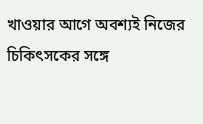খাওয়ার আগে অবশ্যই নিজের চিকিৎসকের সঙ্গে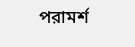পরামর্শ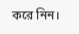করে নিন।